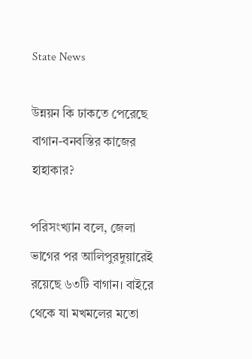State News

উন্নয়ন কি ঢাকতে পেরেছে বাগান-বনবস্তির কাজের হাহাকার?

পরিসংখ্যান বলে, জেলা ভাগের পর আলিপুরদুয়ারেই রয়েছে ৬৩টি বাগান। বাইরে থেকে যা মখমলের মতো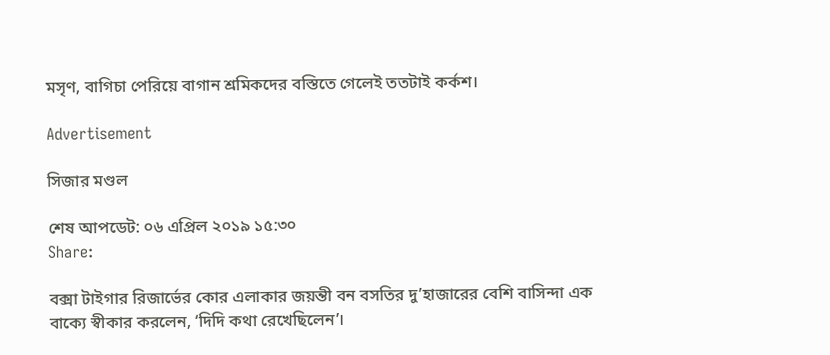মসৃণ, বাগিচা পেরিয়ে বাগান শ্রমিকদের বস্তিতে গেলেই ততটাই কর্কশ।

Advertisement

সিজার মণ্ডল

শেষ আপডেট: ০৬ এপ্রিল ২০১৯ ১৫:৩০
Share:

বক্সা টাইগার রিজার্ভের কোর এলাকার জয়ন্তী বন বসতির দু’হাজারের বেশি বাসিন্দা এক বাক্যে স্বীকার করলেন, ‘দিদি কথা রেখেছিলেন’।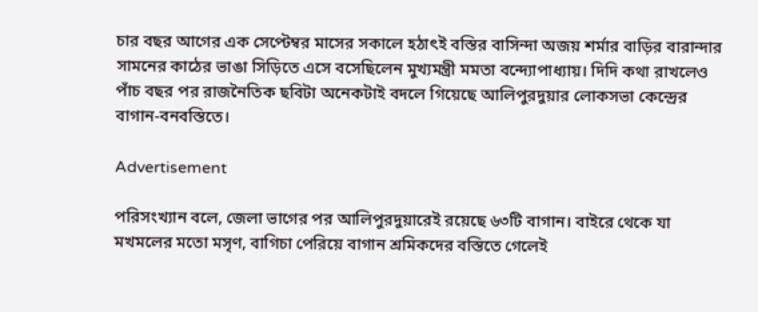চার বছর আগের এক সেপ্টেম্বর মাসের সকালে হঠাৎই বস্তির বাসিন্দা অজয় শর্মার বাড়ির বারান্দার সামনের কাঠের ভাঙা সিড়িতে এসে বসেছিলেন মুখ্যমন্ত্রী মমতা বন্দ্যোপাধ্যায়। দিদি কথা রাখলেও পাঁচ বছর পর রাজনৈতিক ছবিটা অনেকটাই বদলে গিয়েছে আলিপুরদুয়ার লোকসভা কেন্দ্রের বাগান-বনবস্তিতে।

Advertisement

পরিসংখ্যান বলে, জেলা ভাগের পর আলিপুরদুয়ারেই রয়েছে ৬৩টি বাগান। বাইরে থেকে যা মখমলের মতো মসৃণ, বাগিচা পেরিয়ে বাগান শ্রমিকদের বস্তিতে গেলেই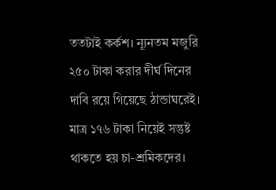ততটাই কর্কশ। ন্যূনতম মজুরি ২৫০ টাকা করার দীর্ঘ দিনের দাবি রয়ে গিয়েছে ঠান্ডাঘরেই। মাত্র ১৭৬ টাকা নিয়েই সন্তুষ্ট থাকতে হয় চা-শ্রমিকদের।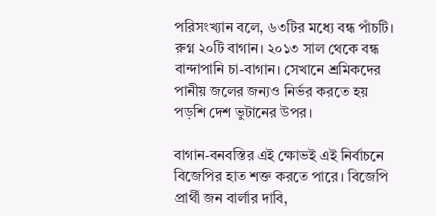পরিসংখ্যান বলে, ৬৩টির মধ্যে বন্ধ পাঁচটি। রুগ্ন ২০টি বাগান। ২০১৩ সাল থেকে বন্ধ বান্দাপানি চা-বাগান। সেখানে শ্রমিকদের পানীয় জলের জন্যও নির্ভর করতে হয় পড়শি দেশ ভুটানের উপর।

বাগান-বনবস্তির এই ক্ষোভই এই নির্বাচনে বিজেপির হাত শক্ত করতে পারে। বিজেপি প্রার্থী জন বার্লার দাবি,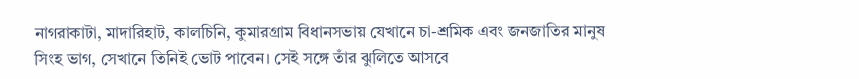নাগরাকাটা, মাদারিহাট, কালচিনি, কুমারগ্রাম বিধানসভায় যেখানে চা-শ্রমিক এবং জনজাতির মানুষ সিংহ ভাগ, সেখানে তিনিই ভোট পাবেন। সেই সঙ্গে তাঁর ঝুলিতে আসবে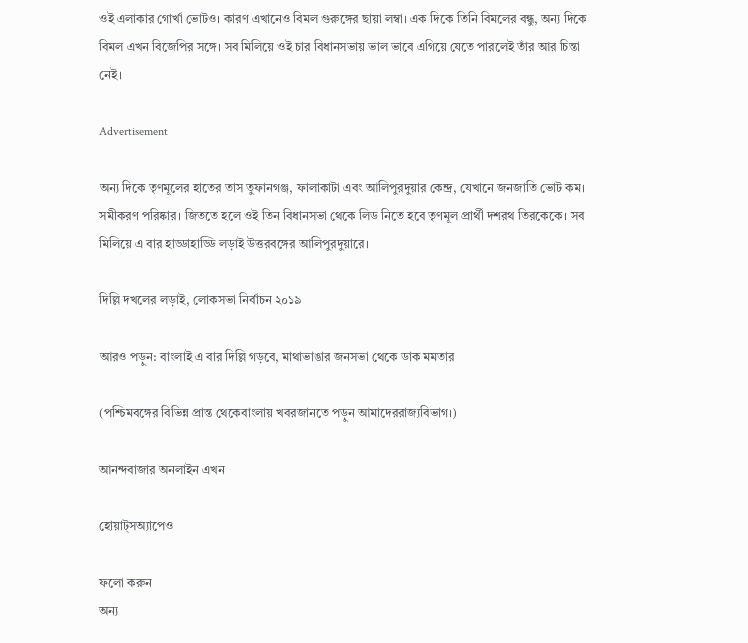ওই এলাকার গোর্খা ভোটও। কারণ এখানেও বিমল গুরুঙ্গের ছায়া লম্বা। এক দিকে তিনি বিমলের বন্ধু, অন্য দিকে বিমল এখন বিজেপির সঙ্গে। সব মিলিয়ে ওই চার বিধানসভায় ভাল ভাবে এগিয়ে যেতে পারলেই তাঁর আর চিন্তা নেই।

Advertisement

অন্য দিকে তৃণমূলের হাতের তাস তুফানগঞ্জ, ফালাকাটা এবং আলিপুরদুয়ার কেন্দ্র, যেখানে জনজাতি ভোট কম। সমীকরণ পরিষ্কার। জিততে হলে ওই তিন বিধানসভা থেকে লিড নিতে হবে তৃণমূল প্রার্থী দশরথ তিরকেকে। সব মিলিয়ে এ বার হাড্ডাহাড্ডি লড়াই উত্তরবঙ্গের আলিপুরদুয়ারে।

দিল্লি দখলের লড়াই, লোকসভা নির্বাচন ২০১৯

আরও পড়ুন: বাংলাই এ বার দিল্লি গড়বে, মাথাভাঙার জনসভা থেকে ডাক মমতার

(পশ্চিমবঙ্গের বিভিন্ন প্রান্ত থেকেবাংলায় খবরজানতে পড়ুন আমাদেররাজ্যবিভাগ।)

আনন্দবাজার অনলাইন এখন

হোয়াট্‌সঅ্যাপেও

ফলো করুন
অন্য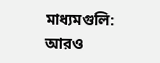মাধ্যমগুলি:
আরও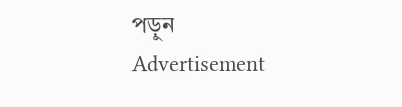পড়ুন
Advertisement